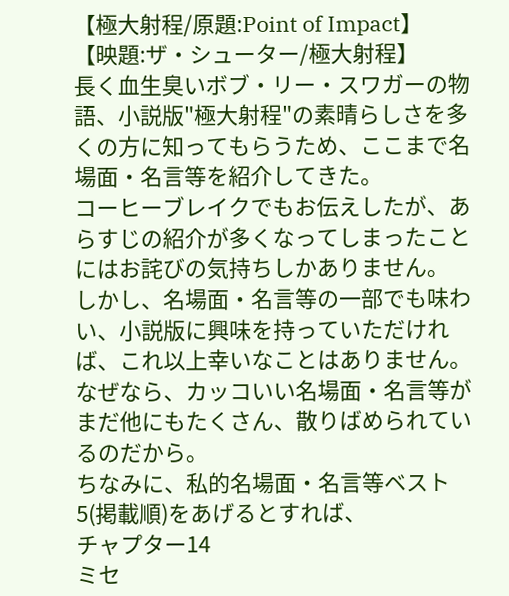【極大射程/原題:Point of Impact】
【映題:ザ・シューター/極大射程】
長く血生臭いボブ・リー・スワガーの物語、小説版"極大射程"の素晴らしさを多くの方に知ってもらうため、ここまで名場面・名言等を紹介してきた。
コーヒーブレイクでもお伝えしたが、あらすじの紹介が多くなってしまったことにはお詫びの気持ちしかありません。
しかし、名場面・名言等の一部でも味わい、小説版に興味を持っていただければ、これ以上幸いなことはありません。
なぜなら、カッコいい名場面・名言等がまだ他にもたくさん、散りばめられているのだから。
ちなみに、私的名場面・名言等ベスト5(掲載順)をあげるとすれば、
チャプター14
ミセ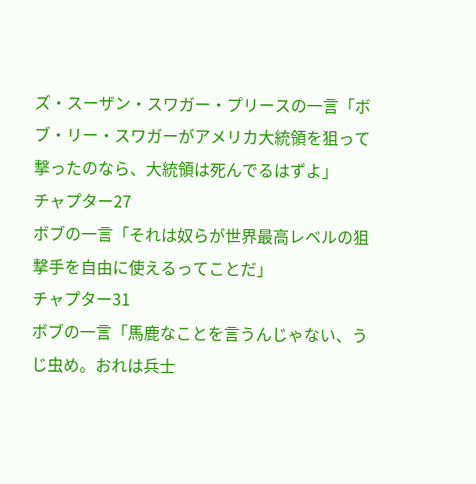ズ・スーザン・スワガー・プリースの一言「ボブ・リー・スワガーがアメリカ大統領を狙って撃ったのなら、大統領は死んでるはずよ」
チャプター27
ボブの一言「それは奴らが世界最高レベルの狙撃手を自由に使えるってことだ」
チャプター31
ボブの一言「馬鹿なことを言うんじゃない、うじ虫め。おれは兵士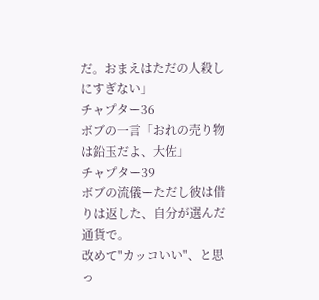だ。おまえはただの人殺しにすぎない」
チャプター36
ボブの一言「おれの売り物は鉛玉だよ、大佐」
チャプター39
ボブの流儀ーただし彼は借りは返した、自分が選んだ通貨で。
改めて"カッコいい"、と思っ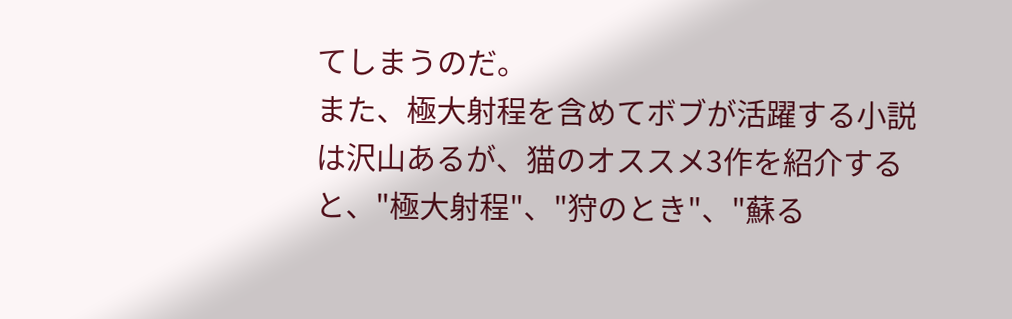てしまうのだ。
また、極大射程を含めてボブが活躍する小説は沢山あるが、猫のオススメ3作を紹介すると、"極大射程"、"狩のとき"、"蘇る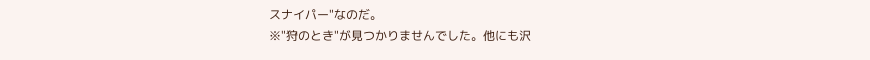スナイパー"なのだ。
※"狩のとき"が見つかりませんでした。他にも沢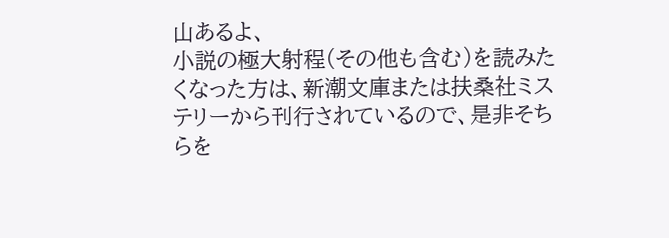山あるよ、
小説の極大射程(その他も含む)を読みたくなった方は、新潮文庫または扶桑社ミステリーから刊行されているので、是非そちらを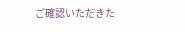ご確認いただきた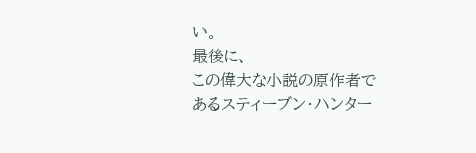い。
最後に、
この偉大な小説の原作者であるスティーブン・ハンター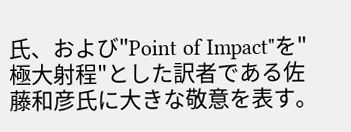氏、および"Point of Impact"を"極大射程"とした訳者である佐藤和彦氏に大きな敬意を表す。